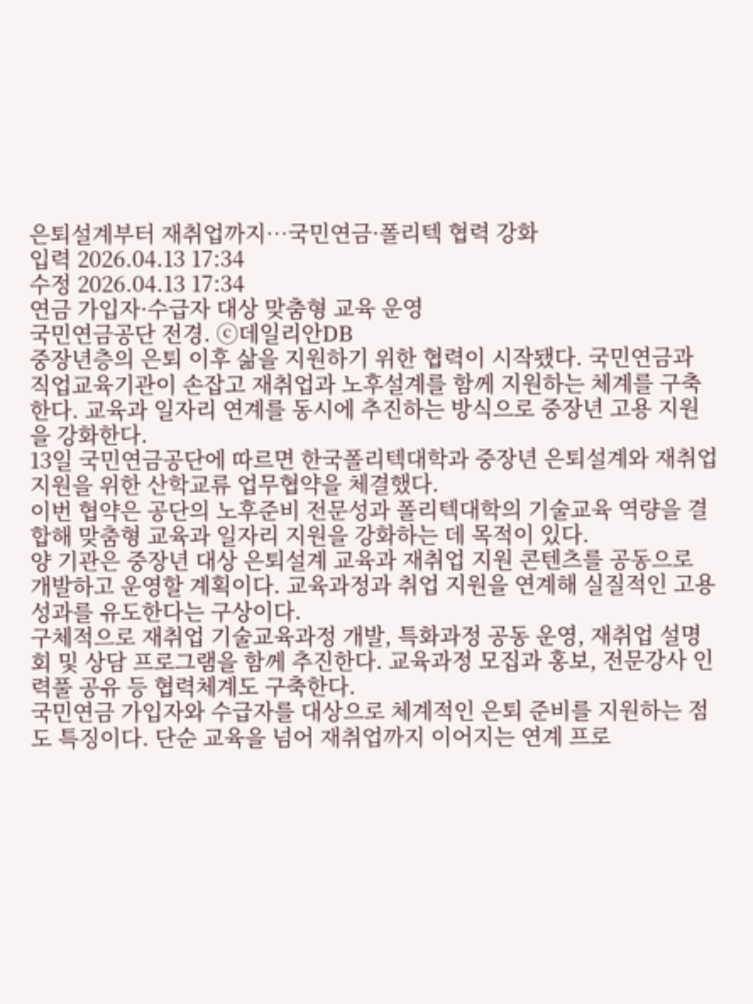은퇴설계부터 재취업까지…국민연금·폴리텍 협력 강화
입력 2026.04.13 17:34
수정 2026.04.13 17:34
연금 가입자·수급자 대상 맞춤형 교육 운영
국민연금공단 전경. ⓒ데일리안DB
중장년층의 은퇴 이후 삶을 지원하기 위한 협력이 시작됐다. 국민연금과 직업교육기관이 손잡고 재취업과 노후설계를 함께 지원하는 체계를 구축한다. 교육과 일자리 연계를 동시에 추진하는 방식으로 중장년 고용 지원을 강화한다.
13일 국민연금공단에 따르면 한국폴리텍대학과 중장년 은퇴설계와 재취업 지원을 위한 산학교류 업무협약을 체결했다.
이번 협약은 공단의 노후준비 전문성과 폴리텍대학의 기술교육 역량을 결합해 맞춤형 교육과 일자리 지원을 강화하는 데 목적이 있다.
양 기관은 중장년 대상 은퇴설계 교육과 재취업 지원 콘텐츠를 공동으로 개발하고 운영할 계획이다. 교육과정과 취업 지원을 연계해 실질적인 고용 성과를 유도한다는 구상이다.
구체적으로 재취업 기술교육과정 개발, 특화과정 공동 운영, 재취업 설명회 및 상담 프로그램을 함께 추진한다. 교육과정 모집과 홍보, 전문강사 인력풀 공유 등 협력체계도 구축한다.
국민연금 가입자와 수급자를 대상으로 체계적인 은퇴 준비를 지원하는 점도 특징이다. 단순 교육을 넘어 재취업까지 이어지는 연계 프로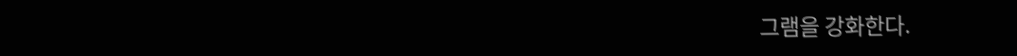그램을 강화한다.